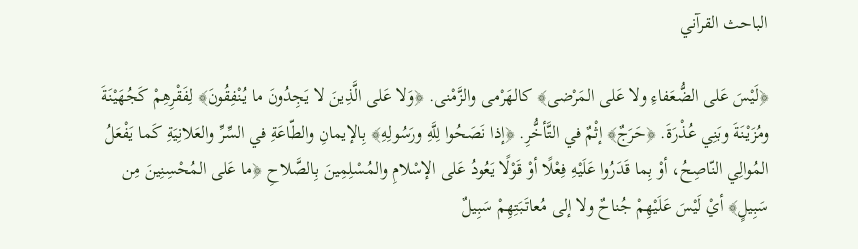الباحث القرآني

﴿لَيْسَ عَلى الضُّعَفاءِ ولا عَلى المَرْضى﴾ كالهَرْمى والزَّمْنى. ﴿وَلا عَلى الَّذِينَ لا يَجِدُونَ ما يُنْفِقُونَ﴾ لِفَقْرِهِمْ كَجُهَيْنَةَ ومُزَيْنَةَ وبَنِي عُذْرَةَ. ﴿حَرَجٌ﴾ إثْمٌ في التَّأخُّرِ. ﴿إذا نَصَحُوا لِلَّهِ ورَسُولِهِ﴾ بِالإيمانِ والطّاعَةِ في السِّرِّ والعَلانِيَةِ كَما يَفْعَلُ المُوالِي النّاصِحُ، أوْ بِما قَدَرُوا عَلَيْهِ فِعْلًا أوْ قَوْلًا يَعُودُ عَلى الإسْلامِ والمُسْلِمِينَ بِالصَّلاحِ ﴿ما عَلى المُحْسِنِينَ مِن سَبِيلٍ﴾ أيْ لَيْسَ عَلَيْهِمْ جُناحٌ ولا إلى مُعاتَبَتِهِمْ سَبِيلٌ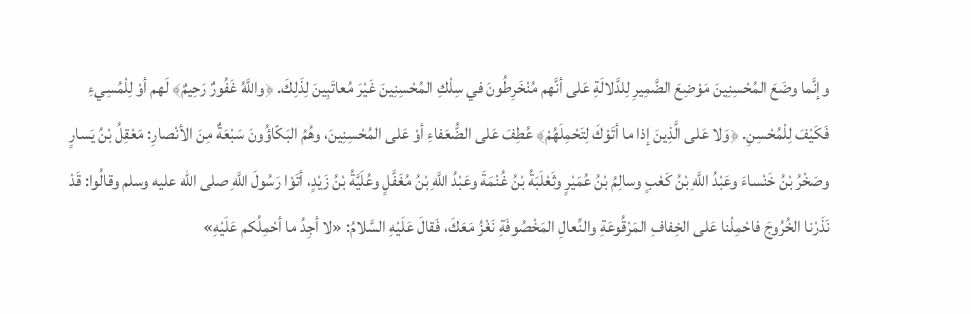وإنَّما وضَعَ المُحْسِنِينَ مَوْضِعَ الضَّمِيرِ لِلدَّلالَةِ عَلى أنَّهم مُنْخَرِطُونَ في سِلْكِ المُحْسِنِينَ غَيْرَ مُعاتَبِينَ لِذَلِكَ. ﴿واللَّهُ غَفُورٌ رَحِيمٌ﴾ لَهم أوْ لِلْمُسِيءِ فَكَيْفَ لِلْمُحْسِنِ. ﴿وَلا عَلى الَّذِينَ إذا ما أتَوْكَ لِتَحْمِلَهُمْ﴾ عُطِفَ عَلى الضُّعَفاءِ أوْ عَلى المُحْسِنِينَ، وهُمُ البَكّاؤُونَ سَبْعَةٌ مِنَ الأنْصارِ: مَعْقِلُ بْنُ يَسارٍ وصَخْرُ بْنُ خَنْساءَ وعَبْدُ اللَّهِ بْنُ كَعْبٍ وسالِمُ بْنُ عُمَيْرٍ وثَعْلَبَةُ بْنُ غُنْمَةَ وعَبْدُ اللَّهِ بْنُ مُغَفَّلٍ وعُلَيَّةُ بْنُ زَيْدٍ، أتَوْا رَسُولَ اللَّهِ صلى الله عليه وسلم وقالُوا: قَدْ نَذَرْنا الخُرُوجَ فاحْمِلْنا عَلى الخِفافِ المَرْقُوعَةِ والنِّعالِ المَخْصُوفَةِ نَغْزُ مَعَكَ، فَقالَ عَلَيْهِ السَّلامُ: «لا أجِدُ ما أحْمِلُكم عَلَيْهِ»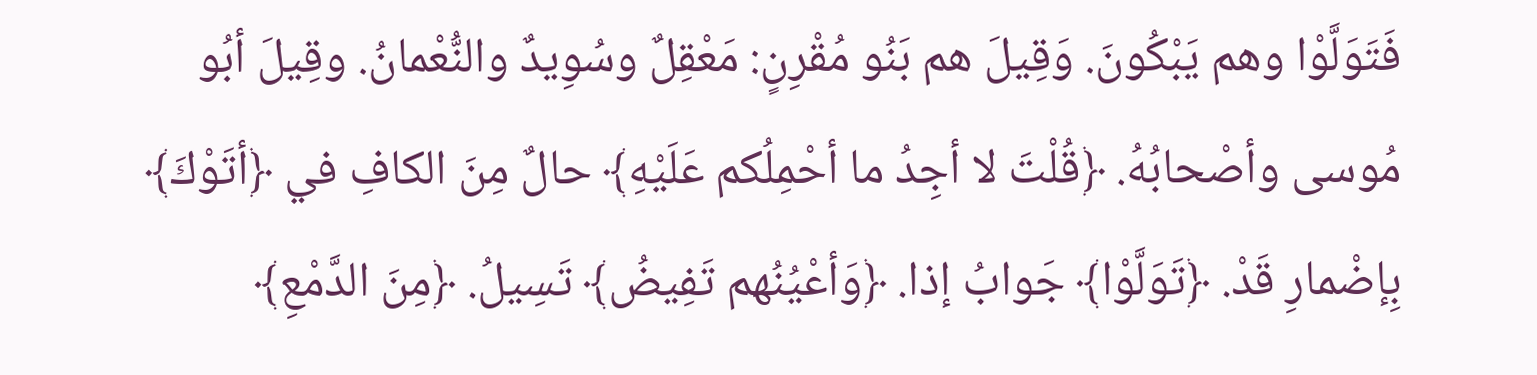فَتَوَلَّوْا وهم يَبْكُونَ. وَقِيلَ هم بَنُو مُقْرِنٍ: مَعْقِلٌ وسُوِيدٌ والنُّعْمانُ. وقِيلَ أبُو مُوسى وأصْحابُهُ. ﴿قُلْتَ لا أجِدُ ما أحْمِلُكم عَلَيْهِ﴾ حالٌ مِنَ الكافِ في ﴿أتَوْكَ﴾ بِإضْمارِ قَدْ. ﴿تَوَلَّوْا﴾ جَوابُ إذا. ﴿وَأعْيُنُهم تَفِيضُ﴾ تَسِيلُ. ﴿مِنَ الدَّمْعِ﴾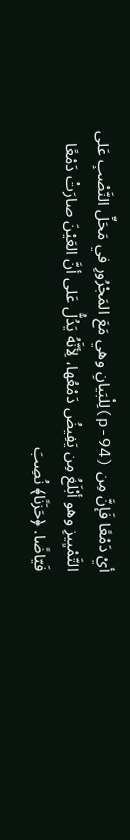أيْ دَمْعًا فَإنَّ مِن (p-94)لِلْبَيانِ وهي مَعَ المَجْرُورِ في مَحَلِّ النَّصْبِ عَلى التَّمْيِيزِ وهو أبْلَغُ مِن يَفِيضُ دَمْعُها، لِأنَّهُ يَدُلُّ عَلى أنَّ العَيْنَ صارَتْ دَمْعًا فَيّاضًا. ﴿حَزَنًا﴾ نُصِبَ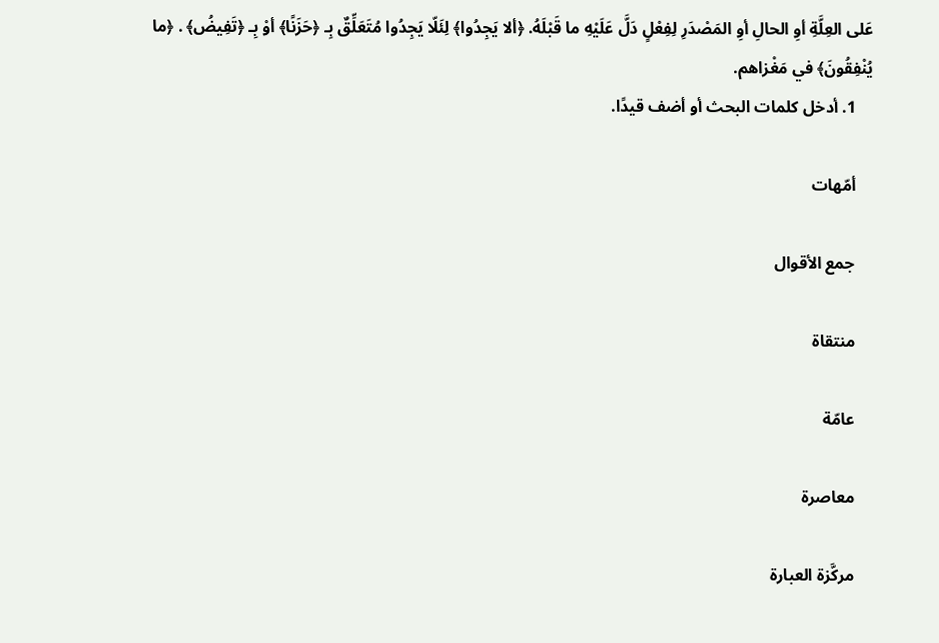عَلى العِلَّةِ أوِ الحالِ أوِ المَصْدَرِ لِفِعْلٍ دَلَّ عَلَيْهِ ما قَبْلَهُ. ﴿ألا يَجِدُوا﴾ لِئَلّا يَجِدُوا مُتَعَلِّقٌ بِـ ﴿حَزَنًا﴾ أوْ بِـ ﴿تَفِيضُ﴾ . ﴿ما يُنْفِقُونَ﴾ في مَغْزاهم.
    1. أدخل كلمات البحث أو أضف قيدًا.

    أمّهات

    جمع الأقوال

    منتقاة

    عامّة

    معاصرة

    مركَّزة العبارة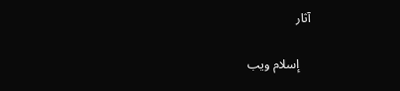آثار

    إسلام ويب